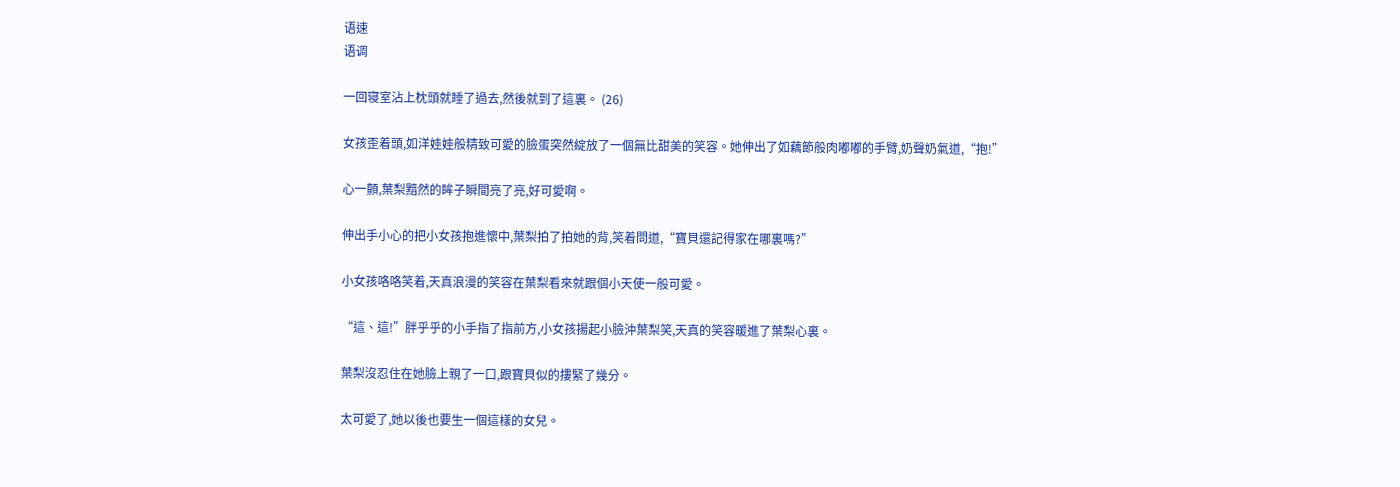语速
语调

一回寝室沾上枕頭就睡了過去,然後就到了這裏。 (26)

女孩歪着頭,如洋娃娃般精致可愛的臉蛋突然綻放了一個無比甜美的笑容。她伸出了如藕節般肉嘟嘟的手臂,奶聲奶氣道,“抱!”

心一顫,葉梨黯然的眸子瞬間亮了亮,好可愛啊。

伸出手小心的把小女孩抱進懷中,葉梨拍了拍她的背,笑着問道,“寶貝還記得家在哪裏嗎?”

小女孩咯咯笑着,天真浪漫的笑容在葉梨看來就跟個小天使一般可愛。

“這、這!”胖乎乎的小手指了指前方,小女孩揚起小臉沖葉梨笑,天真的笑容暖進了葉梨心裏。

葉梨沒忍住在她臉上親了一口,跟寶貝似的摟緊了幾分。

太可愛了,她以後也要生一個這樣的女兒。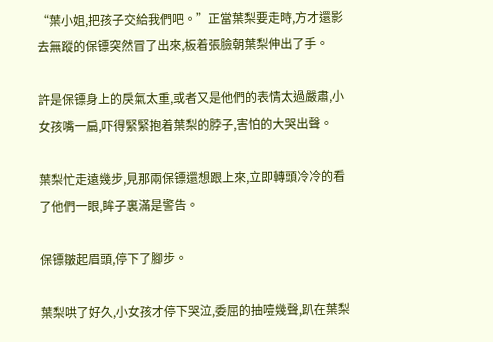“葉小姐,把孩子交給我們吧。”正當葉梨要走時,方才還影去無蹤的保镖突然冒了出來,板着張臉朝葉梨伸出了手。

許是保镖身上的戾氣太重,或者又是他們的表情太過嚴肅,小女孩嘴一扁,吓得緊緊抱着葉梨的脖子,害怕的大哭出聲。

葉梨忙走遠幾步,見那兩保镖還想跟上來,立即轉頭冷冷的看了他們一眼,眸子裏滿是警告。

保镖皺起眉頭,停下了腳步。

葉梨哄了好久,小女孩才停下哭泣,委屈的抽噎幾聲,趴在葉梨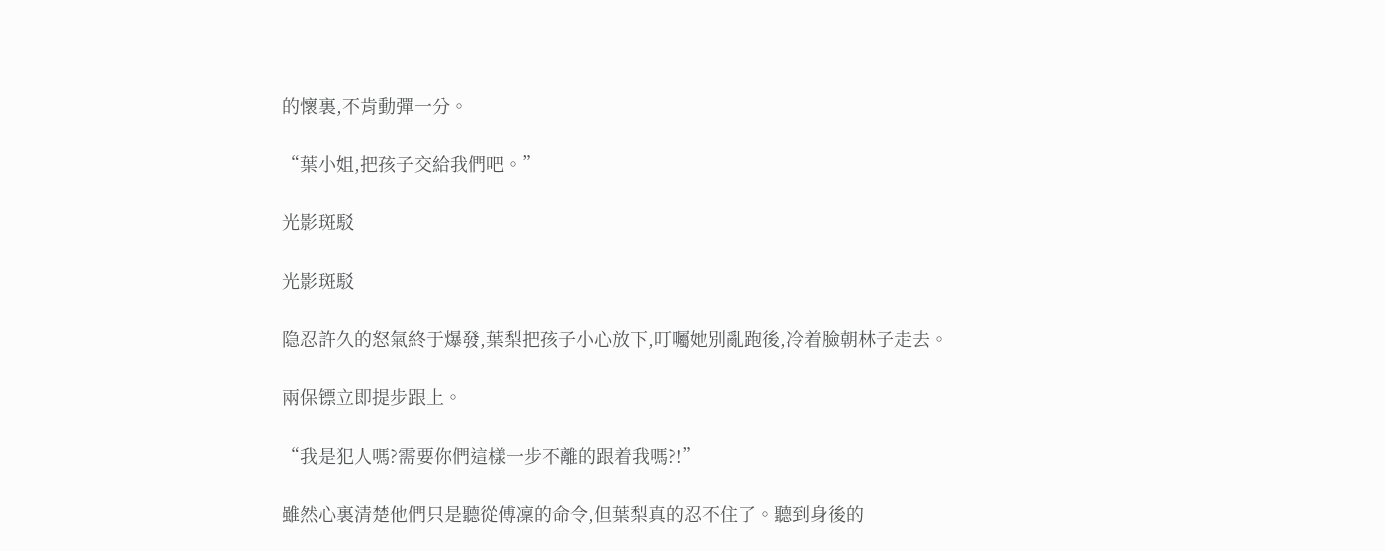的懷裏,不肯動彈一分。

“葉小姐,把孩子交給我們吧。”

光影斑駁

光影斑駁

隐忍許久的怒氣終于爆發,葉梨把孩子小心放下,叮囑她別亂跑後,冷着臉朝林子走去。

兩保镖立即提步跟上。

“我是犯人嗎?需要你們這樣一步不離的跟着我嗎?!”

雖然心裏清楚他們只是聽從傅凜的命令,但葉梨真的忍不住了。聽到身後的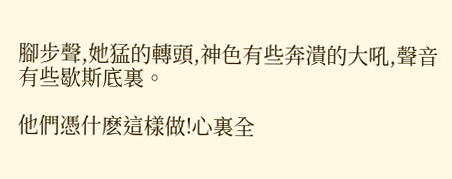腳步聲,她猛的轉頭,神色有些奔潰的大吼,聲音有些歇斯底裏。

他們憑什麽這樣做!心裏全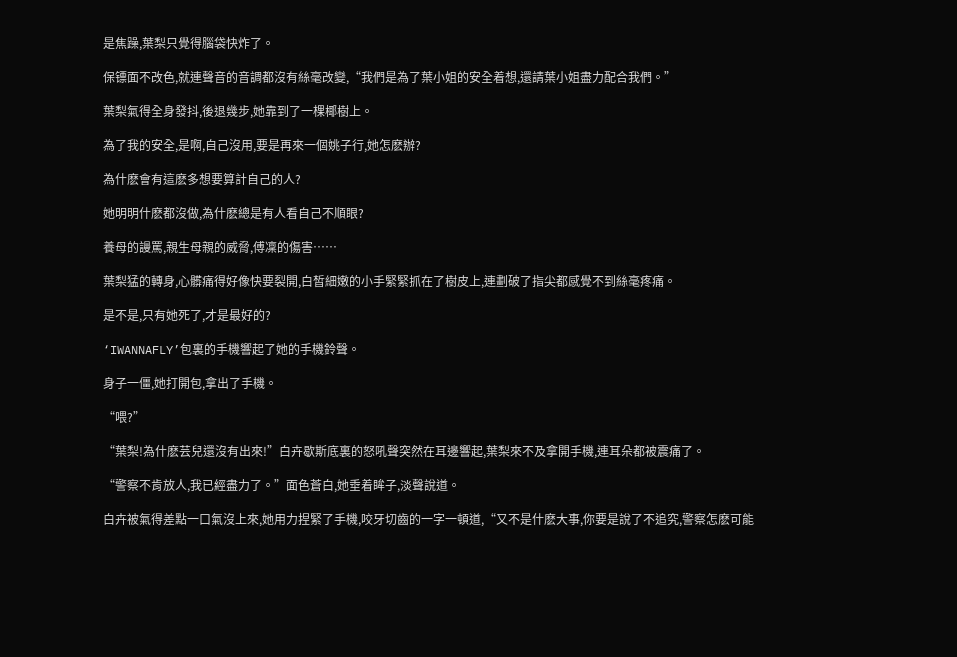是焦躁,葉梨只覺得腦袋快炸了。

保镖面不改色,就連聲音的音調都沒有絲毫改變,“我們是為了葉小姐的安全着想,還請葉小姐盡力配合我們。”

葉梨氣得全身發抖,後退幾步,她靠到了一棵椰樹上。

為了我的安全,是啊,自己沒用,要是再來一個姚子行,她怎麽辦?

為什麽會有這麽多想要算計自己的人?

她明明什麽都沒做,為什麽總是有人看自己不順眼?

養母的謾罵,親生母親的威脅,傅凜的傷害……

葉梨猛的轉身,心髒痛得好像快要裂開,白皙細嫩的小手緊緊抓在了樹皮上,連劃破了指尖都感覺不到絲毫疼痛。

是不是,只有她死了,才是最好的?

‘IWANNAFLY’包裏的手機響起了她的手機鈴聲。

身子一僵,她打開包,拿出了手機。

“喂?”

“葉梨!為什麽芸兒還沒有出來!”白卉歇斯底裏的怒吼聲突然在耳邊響起,葉梨來不及拿開手機,連耳朵都被震痛了。

“警察不肯放人,我已經盡力了。”面色蒼白,她垂着眸子,淡聲說道。

白卉被氣得差點一口氣沒上來,她用力捏緊了手機,咬牙切齒的一字一頓道,“又不是什麽大事,你要是說了不追究,警察怎麽可能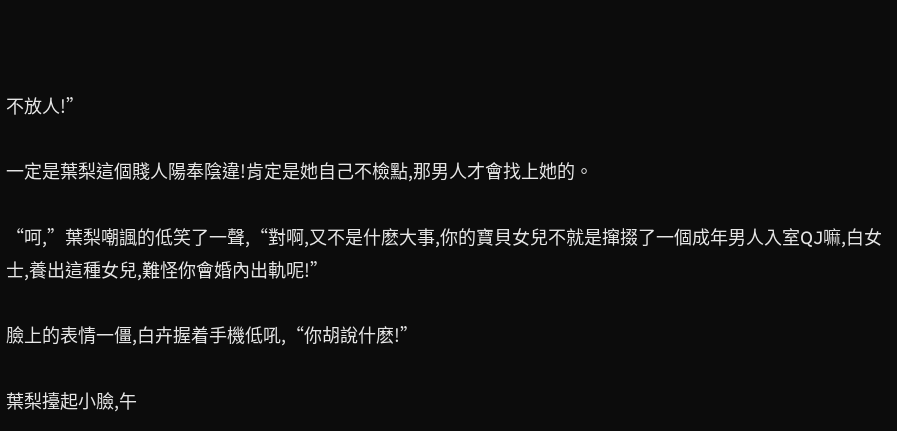不放人!”

一定是葉梨這個賤人陽奉陰違!肯定是她自己不檢點,那男人才會找上她的。

“呵,”葉梨嘲諷的低笑了一聲,“對啊,又不是什麽大事,你的寶貝女兒不就是撺掇了一個成年男人入室QJ嘛,白女士,養出這種女兒,難怪你會婚內出軌呢!”

臉上的表情一僵,白卉握着手機低吼,“你胡說什麽!”

葉梨擡起小臉,午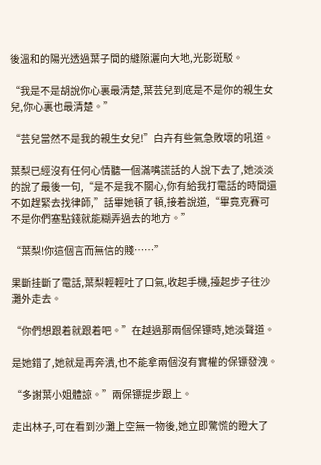後溫和的陽光透過葉子間的縫隙灑向大地,光影斑駁。

“我是不是胡說你心裏最清楚,葉芸兒到底是不是你的親生女兒,你心裏也最清楚。”

“芸兒當然不是我的親生女兒!”白卉有些氣急敗壞的吼道。

葉梨已經沒有任何心情聽一個滿嘴謊話的人說下去了,她淡淡的說了最後一句,“是不是我不關心,你有給我打電話的時間還不如趕緊去找律師,”話畢她頓了頓,接着說道,“畢竟克賽可不是你們塞點錢就能糊弄過去的地方。”

“葉梨!你這個言而無信的賤……”

果斷挂斷了電話,葉梨輕輕吐了口氣,收起手機,擡起步子往沙灘外走去。

“你們想跟着就跟着吧。”在越過那兩個保镖時,她淡聲道。

是她錯了,她就是再奔潰,也不能拿兩個沒有實權的保镖發洩。

“多謝葉小姐體諒。”兩保镖提步跟上。

走出林子,可在看到沙灘上空無一物後,她立即驚慌的瞪大了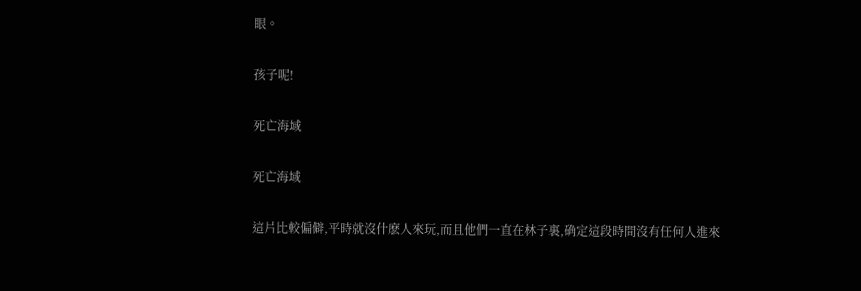眼。

孩子呢!

死亡海域

死亡海域

這片比較偏僻,平時就沒什麽人來玩,而且他們一直在林子裏,确定這段時間沒有任何人進來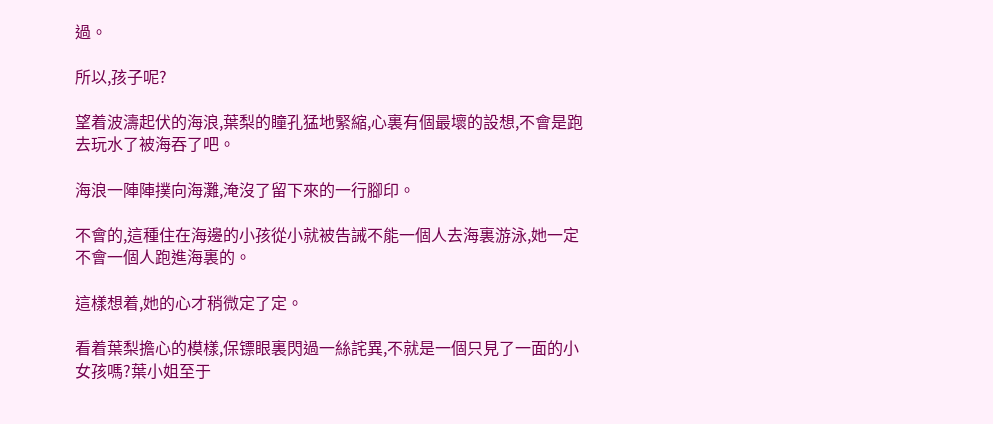過。

所以,孩子呢?

望着波濤起伏的海浪,葉梨的瞳孔猛地緊縮,心裏有個最壞的設想,不會是跑去玩水了被海吞了吧。

海浪一陣陣撲向海灘,淹沒了留下來的一行腳印。

不會的,這種住在海邊的小孩從小就被告誡不能一個人去海裏游泳,她一定不會一個人跑進海裏的。

這樣想着,她的心才稍微定了定。

看着葉梨擔心的模樣,保镖眼裏閃過一絲詫異,不就是一個只見了一面的小女孩嗎?葉小姐至于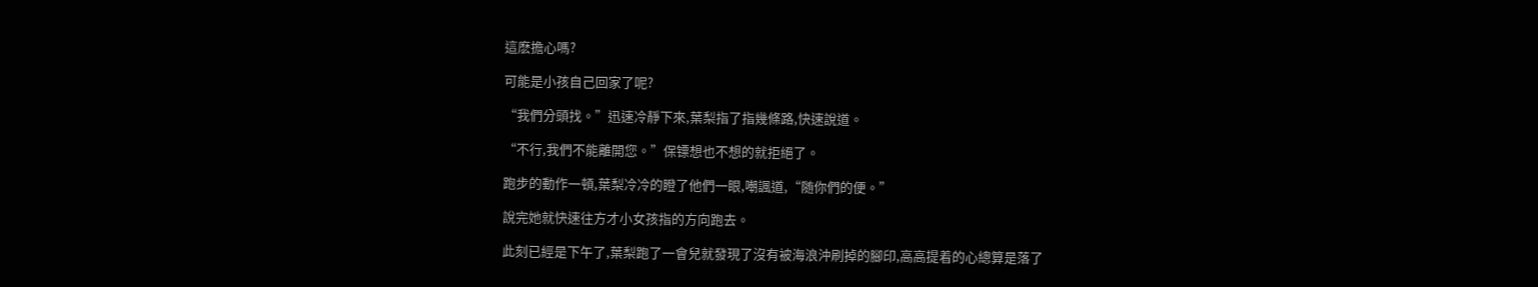這麽擔心嗎?

可能是小孩自己回家了呢?

“我們分頭找。”迅速冷靜下來,葉梨指了指幾條路,快速說道。

“不行,我們不能離開您。”保镖想也不想的就拒絕了。

跑步的動作一頓,葉梨冷冷的瞪了他們一眼,嘲諷道,“随你們的便。”

說完她就快速往方才小女孩指的方向跑去。

此刻已經是下午了,葉梨跑了一會兒就發現了沒有被海浪沖刷掉的腳印,高高提着的心總算是落了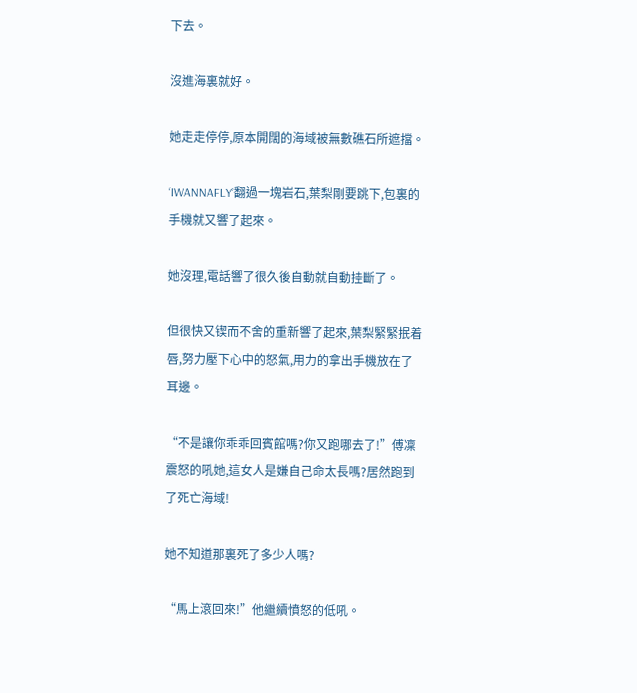下去。

沒進海裏就好。

她走走停停,原本開闊的海域被無數礁石所遮擋。

‘IWANNAFLY’翻過一塊岩石,葉梨剛要跳下,包裏的手機就又響了起來。

她沒理,電話響了很久後自動就自動挂斷了。

但很快又锲而不舍的重新響了起來,葉梨緊緊抿着唇,努力壓下心中的怒氣,用力的拿出手機放在了耳邊。

“不是讓你乖乖回賓館嗎?你又跑哪去了!”傅凜震怒的吼她,這女人是嫌自己命太長嗎?居然跑到了死亡海域!

她不知道那裏死了多少人嗎?

“馬上滾回來!”他繼續憤怒的低吼。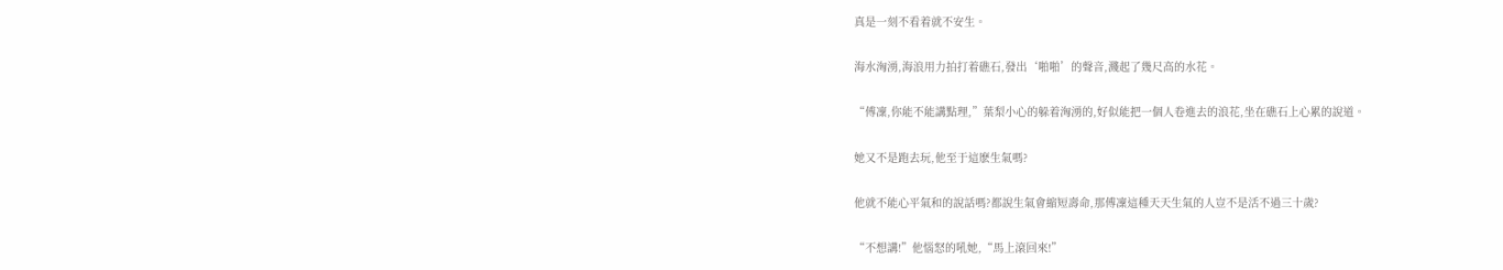真是一刻不看着就不安生。

海水洶湧,海浪用力拍打着礁石,發出‘啪啪’的聲音,濺起了幾尺高的水花。

“傅凜,你能不能講點理,”葉梨小心的躲着洶湧的,好似能把一個人卷進去的浪花,坐在礁石上心累的說道。

她又不是跑去玩,他至于這麽生氣嗎?

他就不能心平氣和的說話嗎?都說生氣會縮短壽命,那傅凜這種天天生氣的人豈不是活不過三十歲?

“不想講!”他惱怒的吼她,“馬上滾回來!”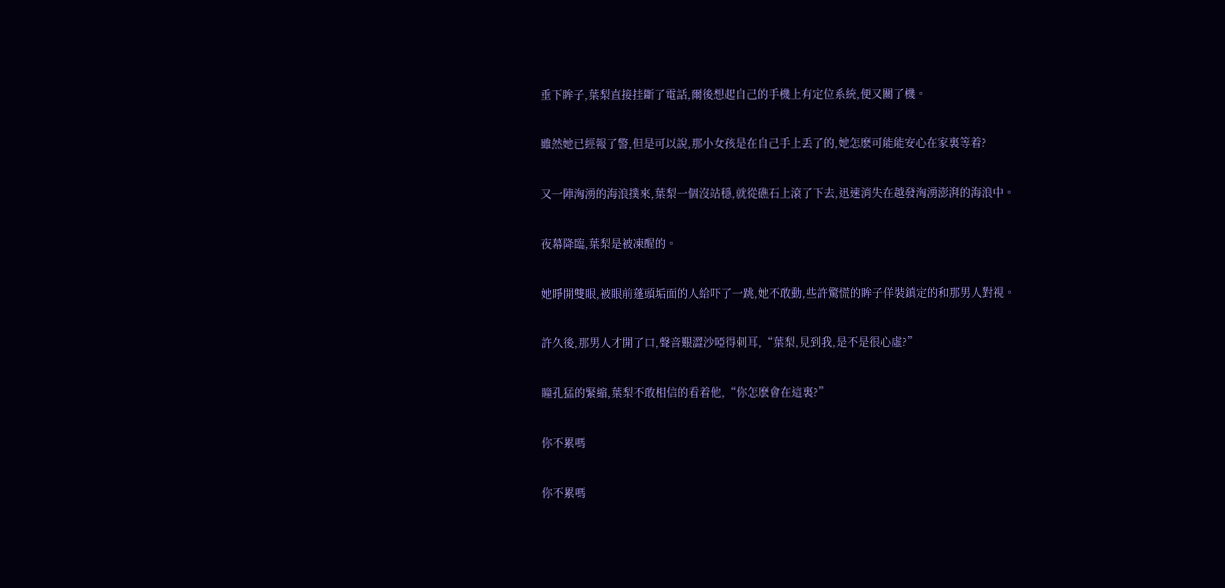垂下眸子,葉梨直接挂斷了電話,爾後想起自己的手機上有定位系統,便又關了機。

雖然她已經報了警,但是可以說,那小女孩是在自己手上丢了的,她怎麽可能能安心在家裏等着?

又一陣洶湧的海浪撲來,葉梨一個沒站穩,就從礁石上滾了下去,迅速消失在越發洶湧澎湃的海浪中。

夜幕降臨,葉梨是被凍醒的。

她睜開雙眼,被眼前蓬頭垢面的人給吓了一跳,她不敢動,些許驚慌的眸子佯裝鎮定的和那男人對視。

許久後,那男人才開了口,聲音艱澀沙啞得刺耳,“葉梨,見到我,是不是很心虛?”

瞳孔猛的緊縮,葉梨不敢相信的看着他,“你怎麽會在這裏?”

你不累嗎

你不累嗎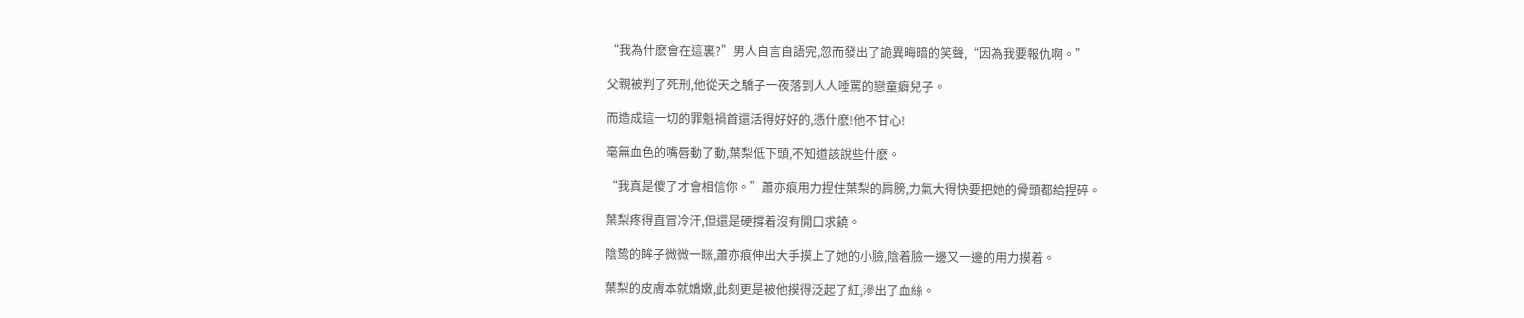“我為什麽會在這裏?”男人自言自語完,忽而發出了詭異晦暗的笑聲,“因為我要報仇啊。”

父親被判了死刑,他從天之驕子一夜落到人人唾罵的戀童癖兒子。

而造成這一切的罪魁禍首還活得好好的,憑什麽!他不甘心!

毫無血色的嘴唇動了動,葉梨低下頭,不知道該說些什麽。

“我真是傻了才會相信你。”蕭亦痕用力捏住葉梨的肩膀,力氣大得快要把她的骨頭都給捏碎。

葉梨疼得直冒冷汗,但還是硬撐着沒有開口求饒。

陰鸷的眸子微微一眯,蕭亦痕伸出大手摸上了她的小臉,陰着臉一邊又一邊的用力摸着。

葉梨的皮膚本就嬌嫩,此刻更是被他摸得泛起了紅,滲出了血絲。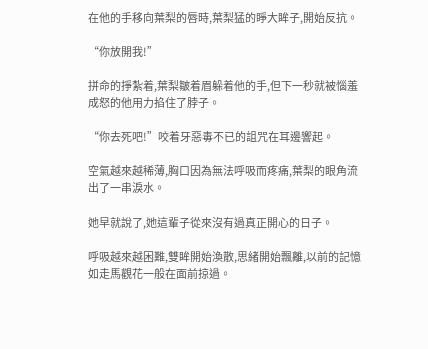在他的手移向葉梨的唇時,葉梨猛的睜大眸子,開始反抗。

“你放開我!”

拼命的掙紮着,葉梨皺着眉躲着他的手,但下一秒就被惱羞成怒的他用力掐住了脖子。

“你去死吧!”咬着牙惡毒不已的詛咒在耳邊響起。

空氣越來越稀薄,胸口因為無法呼吸而疼痛,葉梨的眼角流出了一串淚水。

她早就說了,她這輩子從來沒有過真正開心的日子。

呼吸越來越困難,雙眸開始渙散,思緒開始飄離,以前的記憶如走馬觀花一般在面前掠過。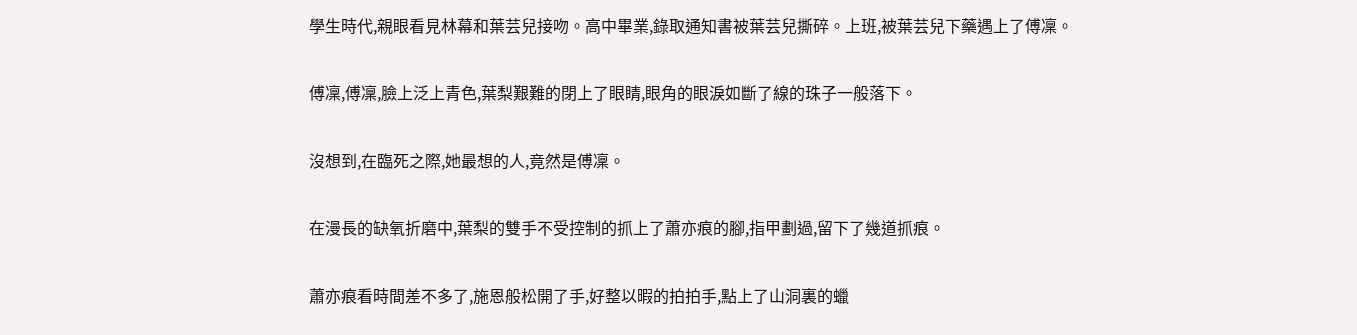學生時代,親眼看見林幕和葉芸兒接吻。高中畢業,錄取通知書被葉芸兒撕碎。上班,被葉芸兒下藥遇上了傅凜。

傅凜,傅凜,臉上泛上青色,葉梨艱難的閉上了眼睛,眼角的眼淚如斷了線的珠子一般落下。

沒想到,在臨死之際,她最想的人,竟然是傅凜。

在漫長的缺氧折磨中,葉梨的雙手不受控制的抓上了蕭亦痕的腳,指甲劃過,留下了幾道抓痕。

蕭亦痕看時間差不多了,施恩般松開了手,好整以暇的拍拍手,點上了山洞裏的蠟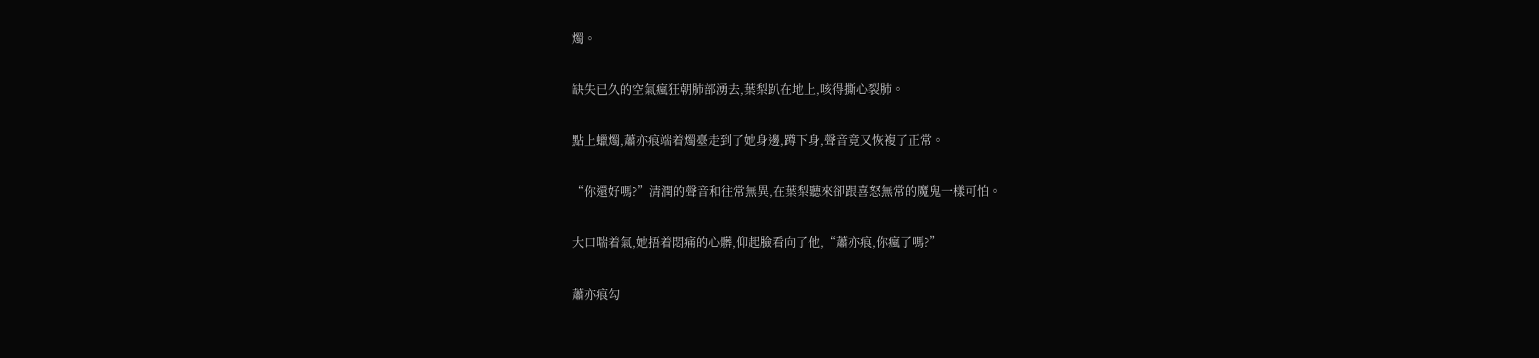燭。

缺失已久的空氣瘋狂朝肺部湧去,葉梨趴在地上,咳得撕心裂肺。

點上蠟燭,蕭亦痕端着燭臺走到了她身邊,蹲下身,聲音竟又恢複了正常。

“你還好嗎?”清潤的聲音和往常無異,在葉梨聽來卻跟喜怒無常的魔鬼一樣可怕。

大口喘着氣,她捂着悶痛的心髒,仰起臉看向了他,“蕭亦痕,你瘋了嗎?”

蕭亦痕勾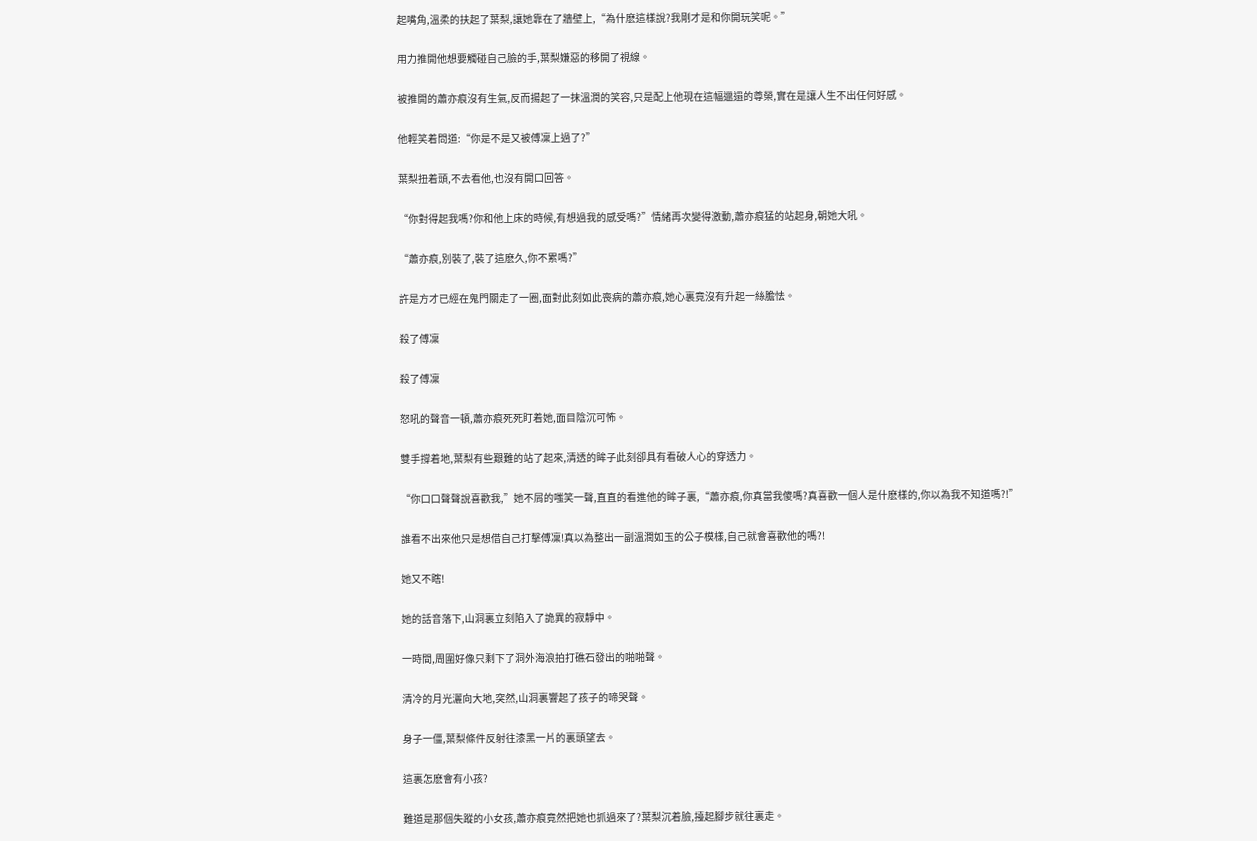起嘴角,溫柔的扶起了葉梨,讓她靠在了牆壁上,“為什麽這樣說?我剛才是和你開玩笑呢。”

用力推開他想要觸碰自己臉的手,葉梨嫌惡的移開了視線。

被推開的蕭亦痕沒有生氣,反而揚起了一抹溫潤的笑容,只是配上他現在這幅邋遢的尊榮,實在是讓人生不出任何好感。

他輕笑着問道:“你是不是又被傅凜上過了?”

葉梨扭着頭,不去看他,也沒有開口回答。

“你對得起我嗎?你和他上床的時候,有想過我的感受嗎?”情緒再次變得激動,蕭亦痕猛的站起身,朝她大吼。

“蕭亦痕,別裝了,裝了這麽久,你不累嗎?”

許是方才已經在鬼門關走了一圈,面對此刻如此喪病的蕭亦痕,她心裏竟沒有升起一絲膽怯。

殺了傅凜

殺了傅凜

怒吼的聲音一頓,蕭亦痕死死盯着她,面目陰沉可怖。

雙手撐着地,葉梨有些艱難的站了起來,清透的眸子此刻卻具有看破人心的穿透力。

“你口口聲聲說喜歡我,”她不屑的嗤笑一聲,直直的看進他的眸子裏,“蕭亦痕,你真當我傻嗎?真喜歡一個人是什麽樣的,你以為我不知道嗎?!”

誰看不出來他只是想借自己打擊傅凜!真以為整出一副溫潤如玉的公子模樣,自己就會喜歡他的嗎?!

她又不瞎!

她的話音落下,山洞裏立刻陷入了詭異的寂靜中。

一時間,周圍好像只剩下了洞外海浪拍打礁石發出的啪啪聲。

清冷的月光灑向大地,突然,山洞裏響起了孩子的啼哭聲。

身子一僵,葉梨條件反射往漆黑一片的裏頭望去。

這裏怎麽會有小孩?

難道是那個失蹤的小女孩,蕭亦痕竟然把她也抓過來了?葉梨沉着臉,擡起腳步就往裏走。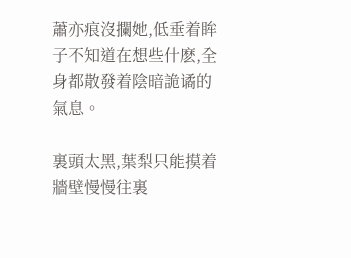蕭亦痕沒攔她,低垂着眸子不知道在想些什麽,全身都散發着陰暗詭谲的氣息。

裏頭太黑,葉梨只能摸着牆壁慢慢往裏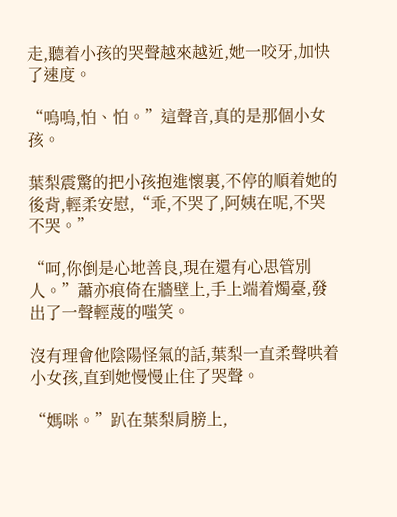走,聽着小孩的哭聲越來越近,她一咬牙,加快了速度。

“嗚嗚,怕、怕。”這聲音,真的是那個小女孩。

葉梨震驚的把小孩抱進懷裏,不停的順着她的後背,輕柔安慰,“乖,不哭了,阿姨在呢,不哭不哭。”

“呵,你倒是心地善良,現在還有心思管別人。”蕭亦痕倚在牆壁上,手上端着燭臺,發出了一聲輕蔑的嗤笑。

沒有理會他陰陽怪氣的話,葉梨一直柔聲哄着小女孩,直到她慢慢止住了哭聲。

“媽咪。”趴在葉梨肩膀上,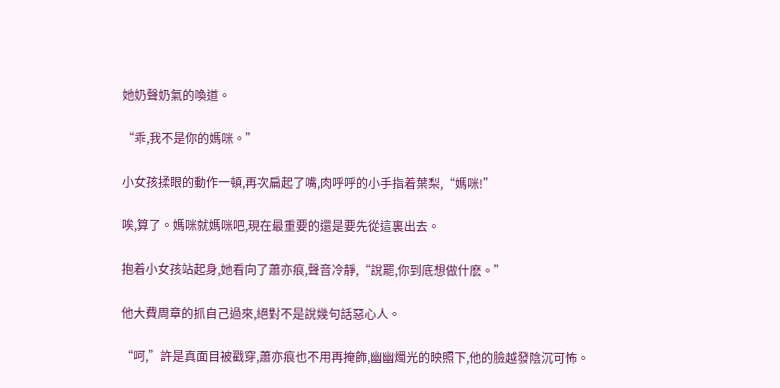她奶聲奶氣的喚道。

“乖,我不是你的媽咪。”

小女孩揉眼的動作一頓,再次扁起了嘴,肉呼呼的小手指着葉梨,“媽咪!”

唉,算了。媽咪就媽咪吧,現在最重要的還是要先從這裏出去。

抱着小女孩站起身,她看向了蕭亦痕,聲音冷靜,“說罷,你到底想做什麽。”

他大費周章的抓自己過來,絕對不是說幾句話惡心人。

“呵,”許是真面目被戳穿,蕭亦痕也不用再掩飾,幽幽燭光的映照下,他的臉越發陰沉可怖。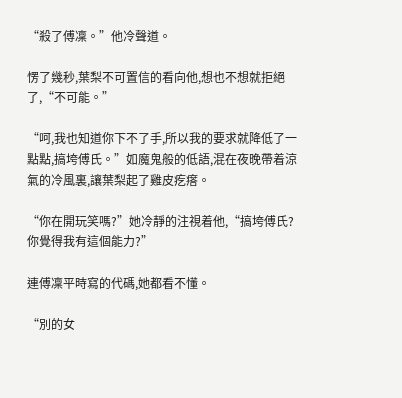“殺了傅凜。”他冷聲道。

愣了幾秒,葉梨不可置信的看向他,想也不想就拒絕了,“不可能。”

“呵,我也知道你下不了手,所以我的要求就降低了一點點,搞垮傅氏。”如魔鬼般的低語,混在夜晚帶着涼氣的冷風裏,讓葉梨起了雞皮疙瘩。

“你在開玩笑嗎?”她冷靜的注視着他,“搞垮傅氏?你覺得我有這個能力?”

連傅凜平時寫的代碼,她都看不懂。

“別的女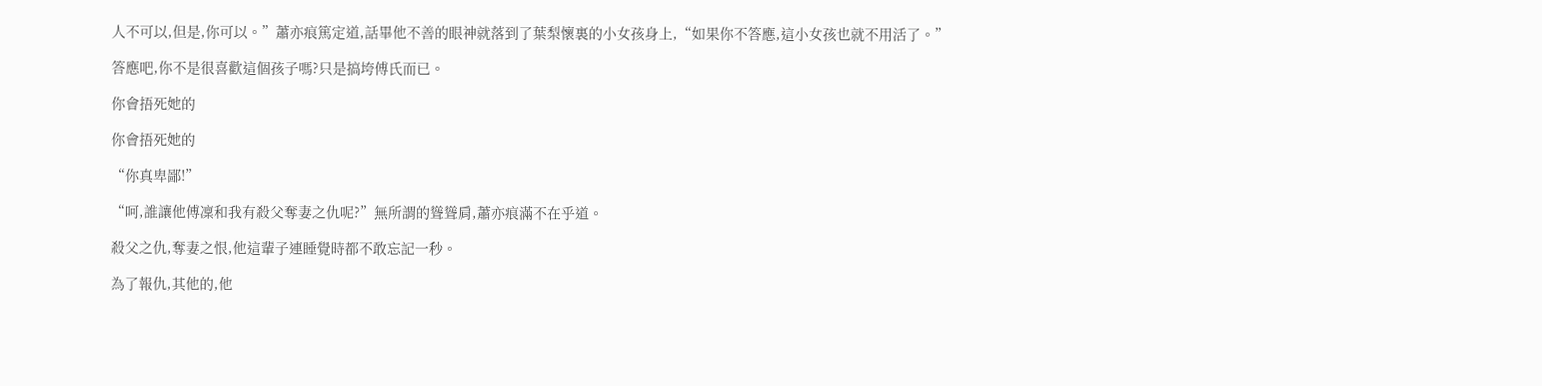人不可以,但是,你可以。”蕭亦痕篤定道,話畢他不善的眼神就落到了葉梨懷裏的小女孩身上,“如果你不答應,這小女孩也就不用活了。”

答應吧,你不是很喜歡這個孩子嗎?只是搞垮傅氏而已。

你會捂死她的

你會捂死她的

“你真卑鄙!”

“呵,誰讓他傅凜和我有殺父奪妻之仇呢?”無所謂的聳聳肩,蕭亦痕滿不在乎道。

殺父之仇,奪妻之恨,他這輩子連睡覺時都不敢忘記一秒。

為了報仇,其他的,他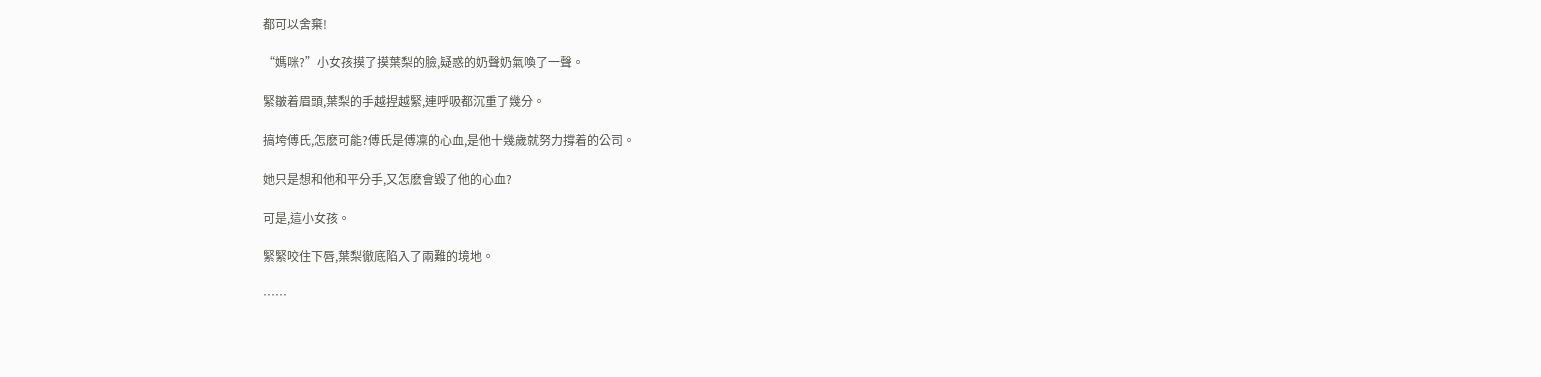都可以舍棄!

“媽咪?”小女孩摸了摸葉梨的臉,疑惑的奶聲奶氣喚了一聲。

緊皺着眉頭,葉梨的手越捏越緊,連呼吸都沉重了幾分。

搞垮傅氏,怎麽可能?傅氏是傅凜的心血,是他十幾歲就努力撐着的公司。

她只是想和他和平分手,又怎麽會毀了他的心血?

可是,這小女孩。

緊緊咬住下唇,葉梨徹底陷入了兩難的境地。

……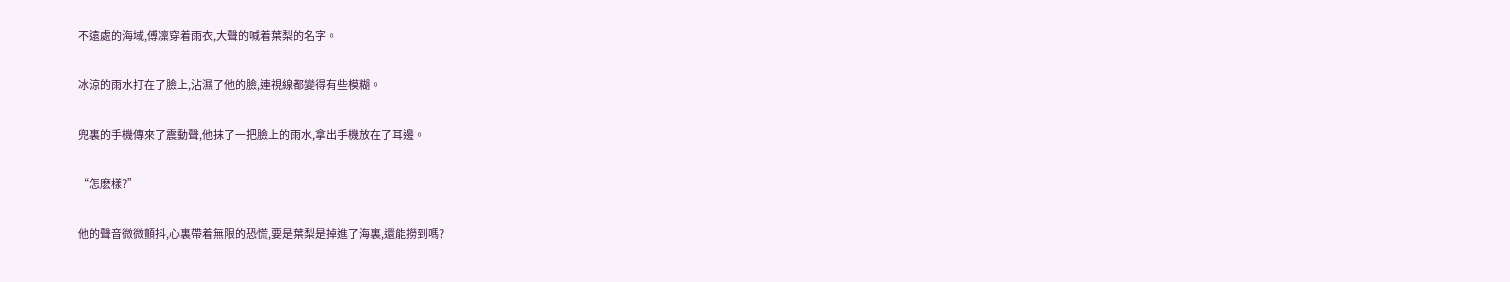不遠處的海域,傅凜穿着雨衣,大聲的喊着葉梨的名字。

冰涼的雨水打在了臉上,沾濕了他的臉,連視線都變得有些模糊。

兜裏的手機傳來了震動聲,他抹了一把臉上的雨水,拿出手機放在了耳邊。

“怎麽樣?”

他的聲音微微顫抖,心裏帶着無限的恐慌,要是葉梨是掉進了海裏,還能撈到嗎?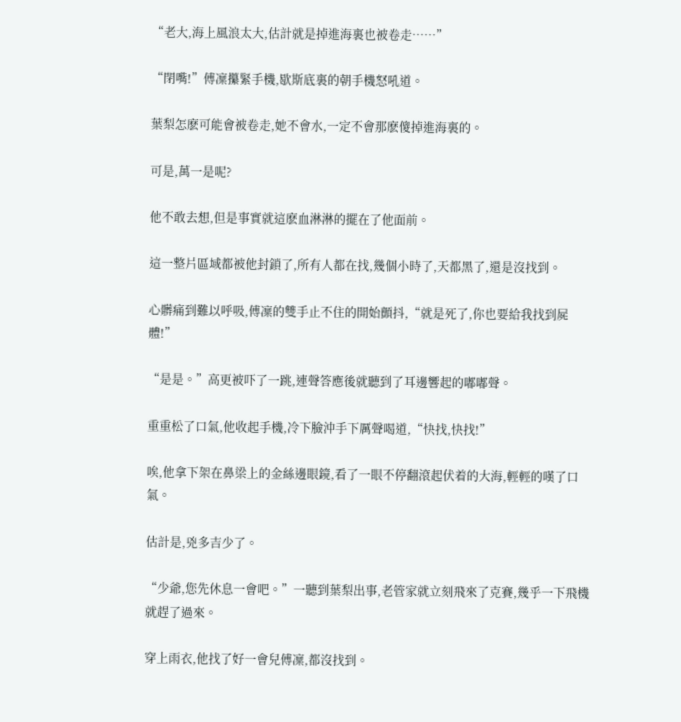“老大,海上風浪太大,估計就是掉進海裏也被卷走……”

“閉嘴!”傅凜攥緊手機,歇斯底裏的朝手機怒吼道。

葉梨怎麽可能會被卷走,她不會水,一定不會那麽傻掉進海裏的。

可是,萬一是呢?

他不敢去想,但是事實就這麽血淋淋的擺在了他面前。

這一整片區域都被他封鎖了,所有人都在找,幾個小時了,天都黑了,還是沒找到。

心髒痛到難以呼吸,傅凜的雙手止不住的開始顫抖,“就是死了,你也要給我找到屍體!”

“是是。”高更被吓了一跳,連聲答應後就聽到了耳邊響起的嘟嘟聲。

重重松了口氣,他收起手機,冷下臉沖手下厲聲喝道,“快找,快找!”

唉,他拿下架在鼻梁上的金絲邊眼鏡,看了一眼不停翻滾起伏着的大海,輕輕的嘆了口氣。

估計是,兇多吉少了。

“少爺,您先休息一會吧。”一聽到葉梨出事,老管家就立刻飛來了克賽,幾乎一下飛機就趕了過來。

穿上雨衣,他找了好一會兒傅凜,都沒找到。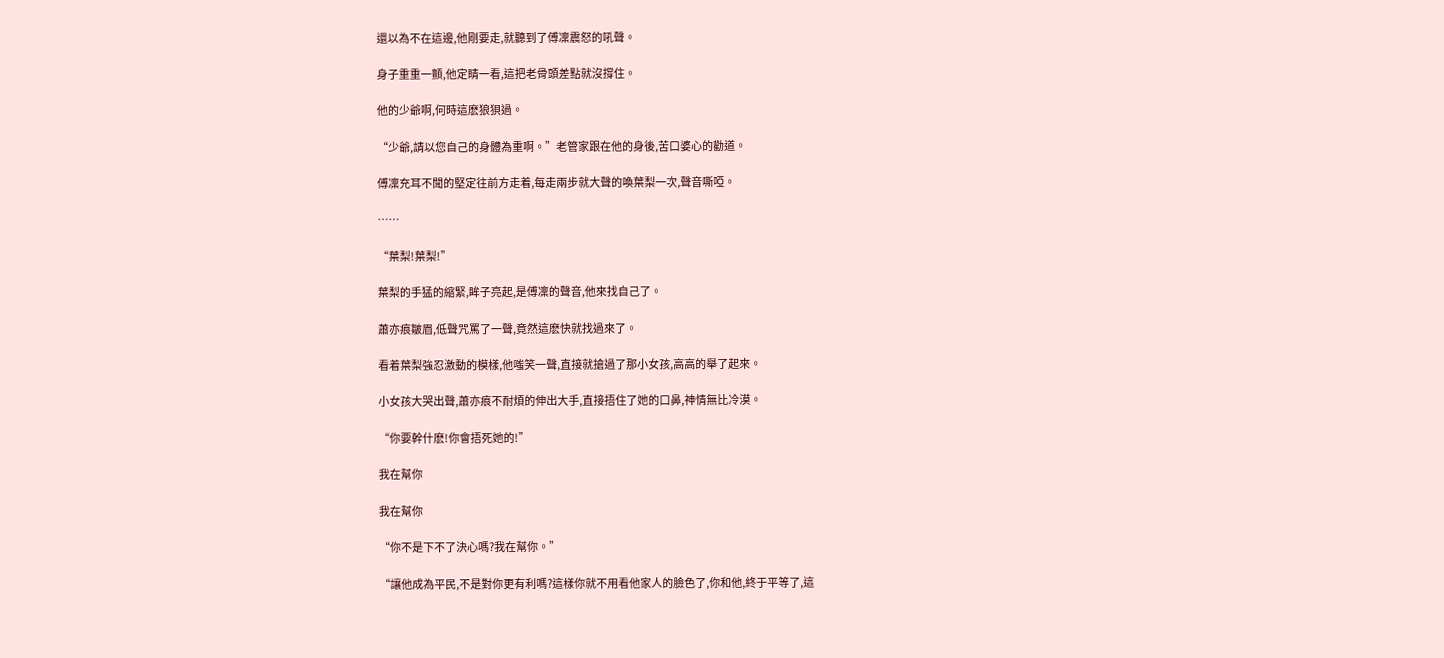還以為不在這邊,他剛要走,就聽到了傅凜震怒的吼聲。

身子重重一顫,他定睛一看,這把老骨頭差點就沒撐住。

他的少爺啊,何時這麽狼狽過。

“少爺,請以您自己的身體為重啊。”老管家跟在他的身後,苦口婆心的勸道。

傅凜充耳不聞的堅定往前方走着,每走兩步就大聲的喚葉梨一次,聲音嘶啞。

……

“葉梨!葉梨!”

葉梨的手猛的縮緊,眸子亮起,是傅凜的聲音,他來找自己了。

蕭亦痕皺眉,低聲咒罵了一聲,竟然這麽快就找過來了。

看着葉梨強忍激動的模樣,他嗤笑一聲,直接就搶過了那小女孩,高高的舉了起來。

小女孩大哭出聲,蕭亦痕不耐煩的伸出大手,直接捂住了她的口鼻,神情無比冷漠。

“你要幹什麽!你會捂死她的!”

我在幫你

我在幫你

“你不是下不了決心嗎?我在幫你。”

“讓他成為平民,不是對你更有利嗎?這樣你就不用看他家人的臉色了,你和他,終于平等了,這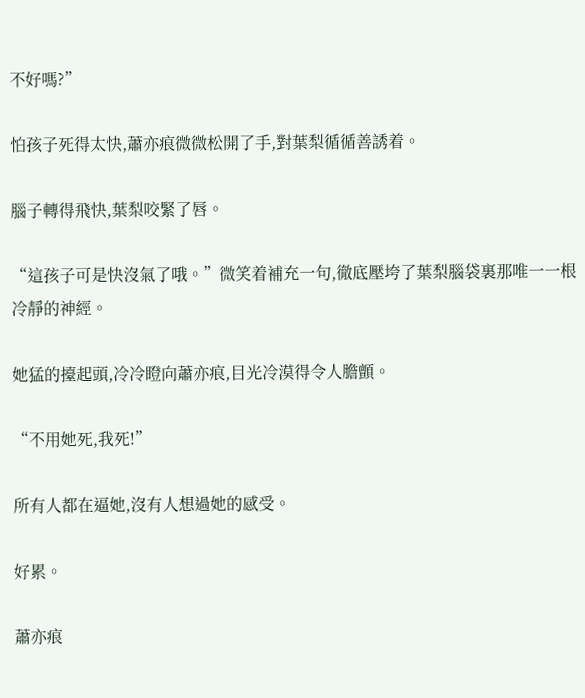不好嗎?”

怕孩子死得太快,蕭亦痕微微松開了手,對葉梨循循善誘着。

腦子轉得飛快,葉梨咬緊了唇。

“這孩子可是快沒氣了哦。”微笑着補充一句,徹底壓垮了葉梨腦袋裏那唯一一根冷靜的神經。

她猛的擡起頭,冷冷瞪向蕭亦痕,目光冷漠得令人膽顫。

“不用她死,我死!”

所有人都在逼她,沒有人想過她的感受。

好累。

蕭亦痕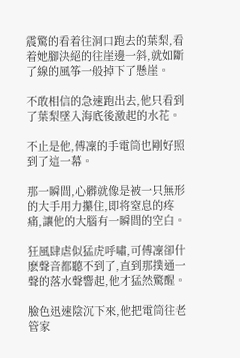震驚的看着往洞口跑去的葉梨,看着她腳決絕的往崖邊一斜,就如斷了線的風筝一般掉下了懸崖。

不敢相信的急速跑出去,他只看到了葉梨墜入海底後激起的水花。

不止是他,傅凜的手電筒也剛好照到了這一幕。

那一瞬間,心髒就像是被一只無形的大手用力攥住,即将窒息的疼痛,讓他的大腦有一瞬間的空白。

狂風肆虐似猛虎呼嘯,可傅凜卻什麽聲音都聽不到了,直到那撲通一聲的落水聲響起,他才猛然驚醒。

臉色迅速陰沉下來,他把電筒往老管家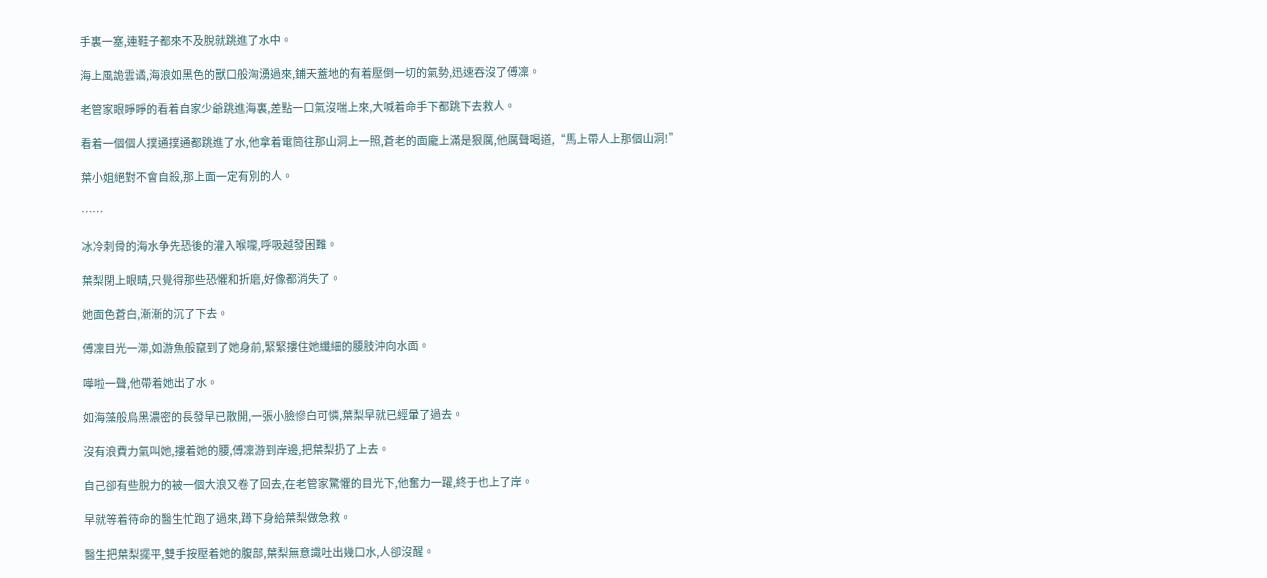手裏一塞,連鞋子都來不及脫就跳進了水中。

海上風詭雲谲,海浪如黑色的獸口般洶湧過來,鋪天蓋地的有着壓倒一切的氣勢,迅速吞沒了傅凜。

老管家眼睜睜的看着自家少爺跳進海裏,差點一口氣沒喘上來,大喊着命手下都跳下去救人。

看着一個個人撲通撲通都跳進了水,他拿着電筒往那山洞上一照,蒼老的面龐上滿是狠厲,他厲聲喝道,“馬上帶人上那個山洞!”

葉小姐絕對不會自殺,那上面一定有別的人。

……

冰冷刺骨的海水争先恐後的灌入喉嚨,呼吸越發困難。

葉梨閉上眼睛,只覺得那些恐懼和折磨,好像都消失了。

她面色蒼白,漸漸的沉了下去。

傅凜目光一滞,如游魚般竄到了她身前,緊緊摟住她纖細的腰肢沖向水面。

嘩啦一聲,他帶着她出了水。

如海藻般烏黑濃密的長發早已散開,一張小臉慘白可憐,葉梨早就已經暈了過去。

沒有浪費力氣叫她,摟着她的腰,傅凜游到岸邊,把葉梨扔了上去。

自己卻有些脫力的被一個大浪又卷了回去,在老管家驚懼的目光下,他奮力一躍,終于也上了岸。

早就等着待命的醫生忙跑了過來,蹲下身給葉梨做急救。

醫生把葉梨擺平,雙手按壓着她的腹部,葉梨無意識吐出幾口水,人卻沒醒。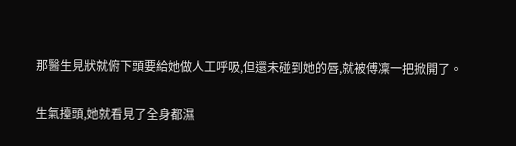那醫生見狀就俯下頭要給她做人工呼吸,但還未碰到她的唇,就被傅凜一把掀開了。

生氣擡頭,她就看見了全身都濕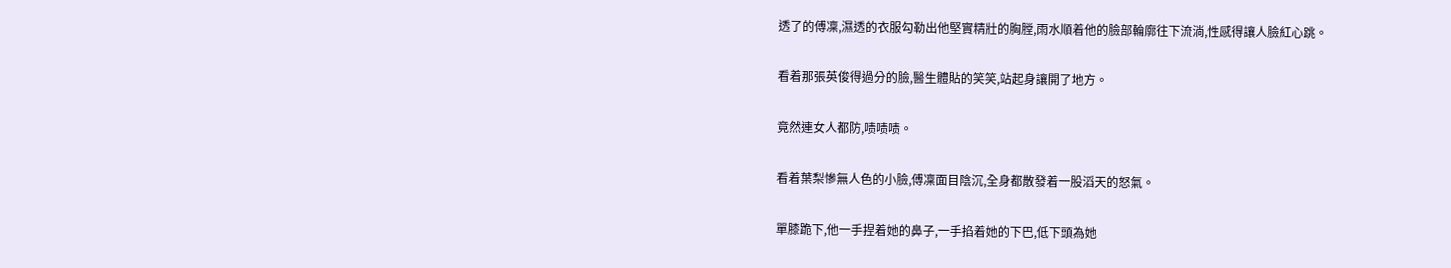透了的傅凜,濕透的衣服勾勒出他堅實精壯的胸膛,雨水順着他的臉部輪廓往下流淌,性感得讓人臉紅心跳。

看着那張英俊得過分的臉,醫生體貼的笑笑,站起身讓開了地方。

竟然連女人都防,啧啧啧。

看着葉梨慘無人色的小臉,傅凜面目陰沉,全身都散發着一股滔天的怒氣。

單膝跪下,他一手捏着她的鼻子,一手掐着她的下巴,低下頭為她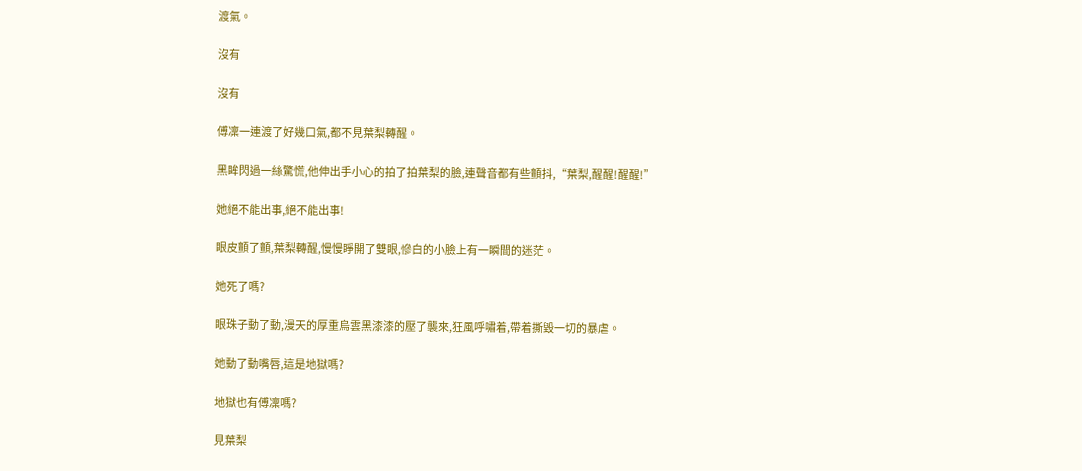渡氣。

沒有

沒有

傅凜一連渡了好幾口氣,都不見葉梨轉醒。

黑眸閃過一絲驚慌,他伸出手小心的拍了拍葉梨的臉,連聲音都有些顫抖,“葉梨,醒醒!醒醒!”

她絕不能出事,絕不能出事!

眼皮顫了顫,葉梨轉醒,慢慢睜開了雙眼,慘白的小臉上有一瞬間的迷茫。

她死了嗎?

眼珠子動了動,漫天的厚重烏雲黑漆漆的壓了襲來,狂風呼嘯着,帶着撕毀一切的暴虐。

她動了動嘴唇,這是地獄嗎?

地獄也有傅凜嗎?

見葉梨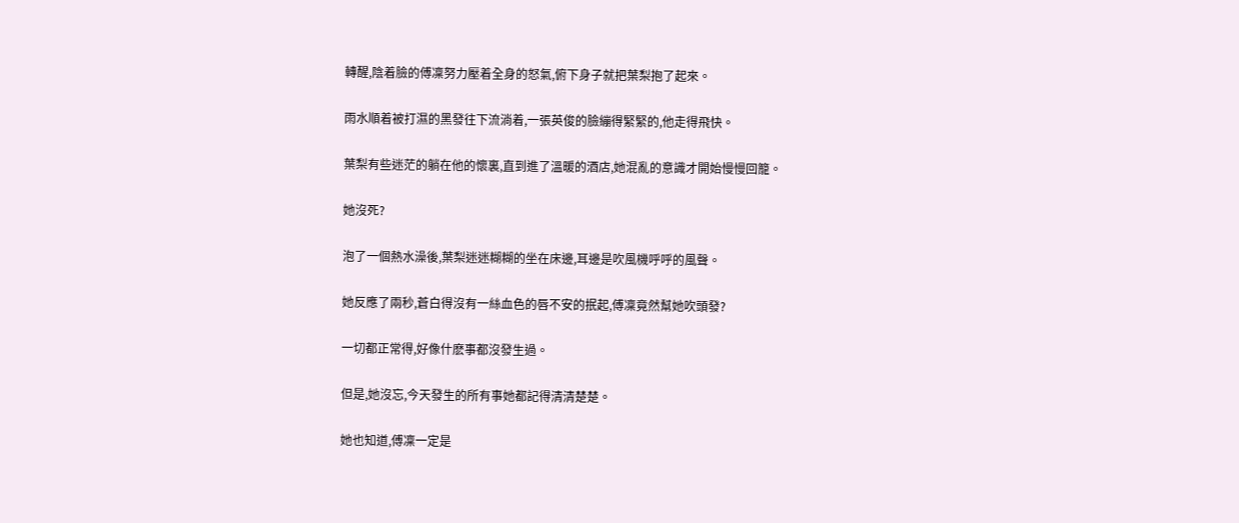轉醒,陰着臉的傅凜努力壓着全身的怒氣,俯下身子就把葉梨抱了起來。

雨水順着被打濕的黑發往下流淌着,一張英俊的臉繃得緊緊的,他走得飛快。

葉梨有些迷茫的躺在他的懷裏,直到進了溫暖的酒店,她混亂的意識才開始慢慢回籠。

她沒死?

泡了一個熱水澡後,葉梨迷迷糊糊的坐在床邊,耳邊是吹風機呼呼的風聲。

她反應了兩秒,蒼白得沒有一絲血色的唇不安的抿起,傅凜竟然幫她吹頭發?

一切都正常得,好像什麽事都沒發生過。

但是,她沒忘,今天發生的所有事她都記得清清楚楚。

她也知道,傅凜一定是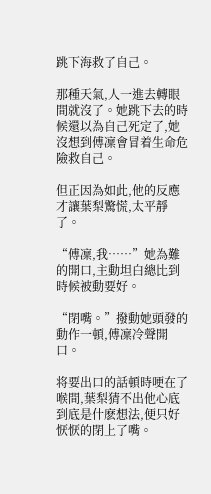跳下海救了自己。

那種天氣,人一進去轉眼間就沒了。她跳下去的時候還以為自己死定了,她沒想到傅凜會冒着生命危險救自己。

但正因為如此,他的反應才讓葉梨驚慌,太平靜了。

“傅凜,我……”她為難的開口,主動坦白總比到時候被動要好。

“閉嘴。”撥動她頭發的動作一頓,傅凜冷聲開口。

将要出口的話頓時哽在了喉間,葉梨猜不出他心底到底是什麽想法,便只好恹恹的閉上了嘴。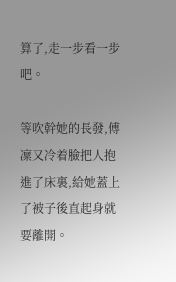算了,走一步看一步吧。

等吹幹她的長發,傅凜又冷着臉把人抱進了床裏,給她蓋上了被子後直起身就要離開。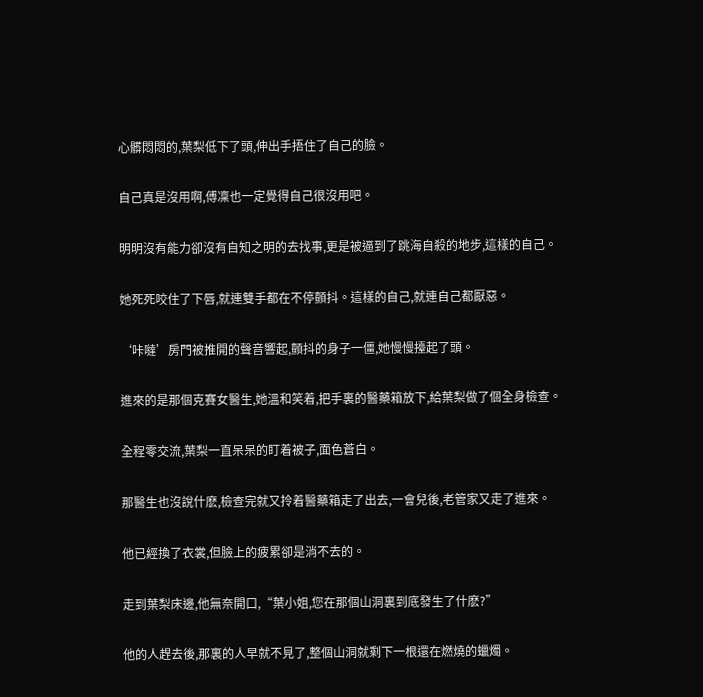心髒悶悶的,葉梨低下了頭,伸出手捂住了自己的臉。

自己真是沒用啊,傅凜也一定覺得自己很沒用吧。

明明沒有能力卻沒有自知之明的去找事,更是被逼到了跳海自殺的地步,這樣的自己。

她死死咬住了下唇,就連雙手都在不停顫抖。這樣的自己,就連自己都厭惡。

‘咔噠’房門被推開的聲音響起,顫抖的身子一僵,她慢慢擡起了頭。

進來的是那個克賽女醫生,她溫和笑着,把手裏的醫藥箱放下,給葉梨做了個全身檢查。

全程零交流,葉梨一直呆呆的盯着被子,面色蒼白。

那醫生也沒說什麽,檢查完就又拎着醫藥箱走了出去,一會兒後,老管家又走了進來。

他已經換了衣裳,但臉上的疲累卻是消不去的。

走到葉梨床邊,他無奈開口,“葉小姐,您在那個山洞裏到底發生了什麽?”

他的人趕去後,那裏的人早就不見了,整個山洞就剩下一根還在燃燒的蠟燭。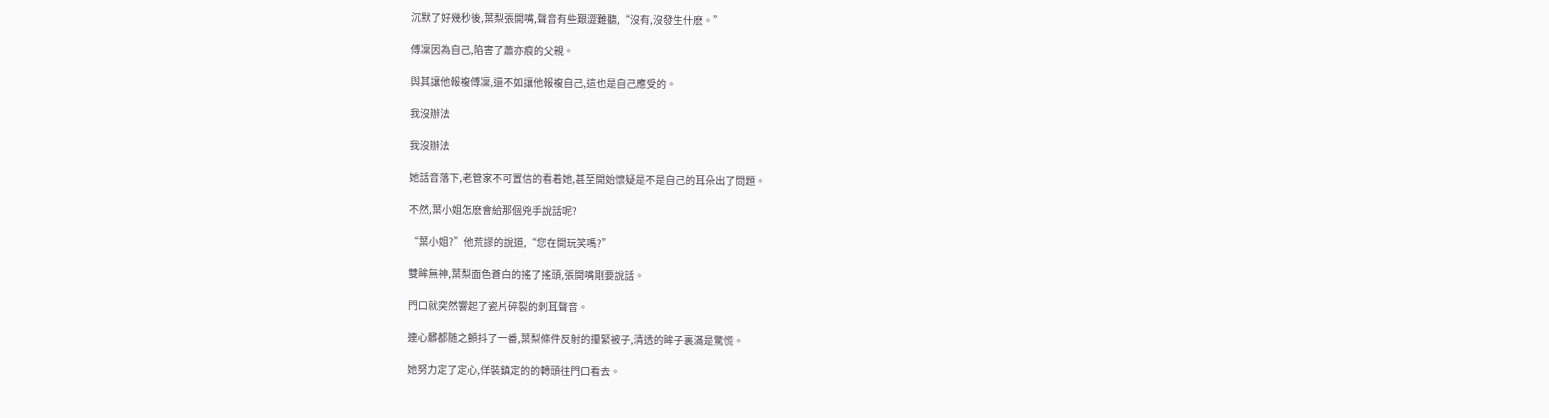沉默了好幾秒後,葉梨張開嘴,聲音有些艱澀難聽,“沒有,沒發生什麽。”

傅凜因為自己,陷害了蕭亦痕的父親。

與其讓他報複傅凜,還不如讓他報複自己,這也是自己應受的。

我沒辦法

我沒辦法

她話音落下,老管家不可置信的看着她,甚至開始懷疑是不是自己的耳朵出了問題。

不然,葉小姐怎麽會給那個兇手說話呢?

“葉小姐?”他荒謬的說道,“您在開玩笑嗎?”

雙眸無神,葉梨面色蒼白的搖了搖頭,張開嘴剛要說話。

門口就突然響起了瓷片碎裂的刺耳聲音。

連心髒都随之顫抖了一番,葉梨條件反射的攥緊被子,清透的眸子裏滿是驚慌。

她努力定了定心,佯裝鎮定的的轉頭往門口看去。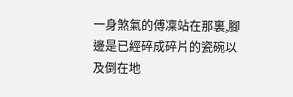一身煞氣的傅凜站在那裏,腳邊是已經碎成碎片的瓷碗以及倒在地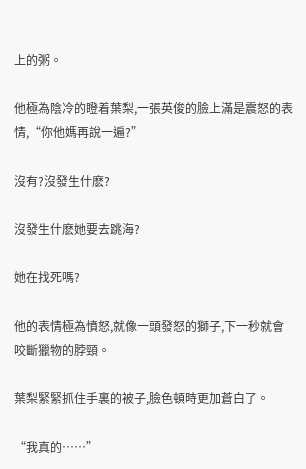上的粥。

他極為陰冷的瞪着葉梨,一張英俊的臉上滿是震怒的表情,“你他媽再說一遍?”

沒有?沒發生什麽?

沒發生什麽她要去跳海?

她在找死嗎?

他的表情極為憤怒,就像一頭發怒的獅子,下一秒就會咬斷獵物的脖頸。

葉梨緊緊抓住手裏的被子,臉色頓時更加蒼白了。

“我真的……”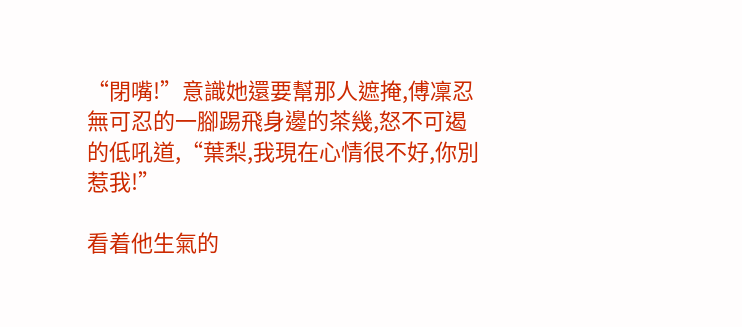“閉嘴!”意識她還要幫那人遮掩,傅凜忍無可忍的一腳踢飛身邊的茶幾,怒不可遏的低吼道,“葉梨,我現在心情很不好,你別惹我!”

看着他生氣的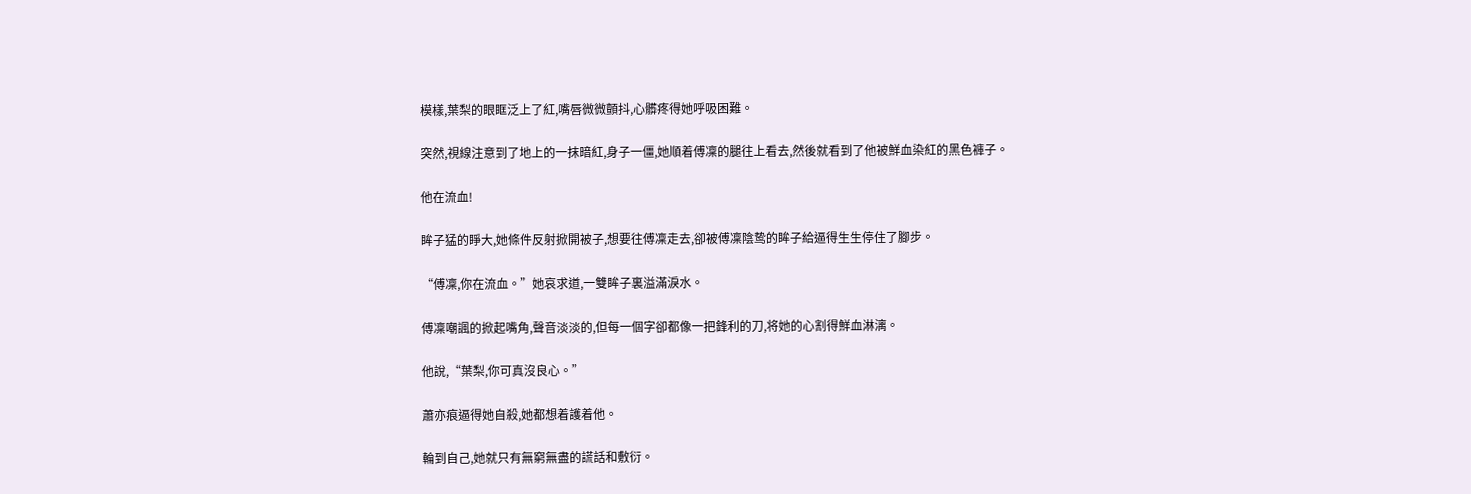模樣,葉梨的眼眶泛上了紅,嘴唇微微顫抖,心髒疼得她呼吸困難。

突然,視線注意到了地上的一抹暗紅,身子一僵,她順着傅凜的腿往上看去,然後就看到了他被鮮血染紅的黑色褲子。

他在流血!

眸子猛的睜大,她條件反射掀開被子,想要往傅凜走去,卻被傅凜陰鸷的眸子給逼得生生停住了腳步。

“傅凜,你在流血。”她哀求道,一雙眸子裏溢滿淚水。

傅凜嘲諷的掀起嘴角,聲音淡淡的,但每一個字卻都像一把鋒利的刀,将她的心割得鮮血淋漓。

他說,“葉梨,你可真沒良心。”

蕭亦痕逼得她自殺,她都想着護着他。

輪到自己,她就只有無窮無盡的謊話和敷衍。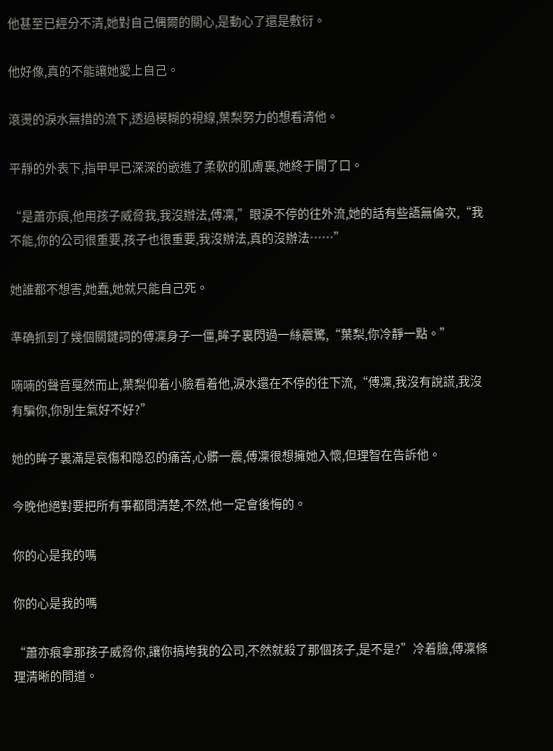他甚至已經分不清,她對自己偶爾的關心,是動心了還是敷衍。

他好像,真的不能讓她愛上自己。

滾燙的淚水無措的流下,透過模糊的視線,葉梨努力的想看清他。

平靜的外表下,指甲早已深深的嵌進了柔軟的肌膚裏,她終于開了口。

“是蕭亦痕,他用孩子威脅我,我沒辦法,傅凜,”眼淚不停的往外流,她的話有些語無倫次,“我不能,你的公司很重要,孩子也很重要,我沒辦法,真的沒辦法……”

她誰都不想害,她蠢,她就只能自己死。

準确抓到了幾個關鍵詞的傅凜身子一僵,眸子裏閃過一絲震驚,“葉梨,你冷靜一點。”

喃喃的聲音戛然而止,葉梨仰着小臉看着他,淚水還在不停的往下流,“傅凜,我沒有說謊,我沒有騙你,你別生氣好不好?”

她的眸子裏滿是哀傷和隐忍的痛苦,心髒一震,傅凜很想擁她入懷,但理智在告訴他。

今晚他絕對要把所有事都問清楚,不然,他一定會後悔的。

你的心是我的嗎

你的心是我的嗎

“蕭亦痕拿那孩子威脅你,讓你搞垮我的公司,不然就殺了那個孩子,是不是?”冷着臉,傅凜條理清晰的問道。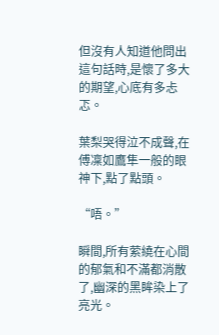但沒有人知道他問出這句話時,是懷了多大的期望,心底有多忐忑。

葉梨哭得泣不成聲,在傅凜如鷹隼一般的眼神下,點了點頭。

“唔。”

瞬間,所有萦繞在心間的郁氣和不滿都消散了,幽深的黑眸染上了亮光。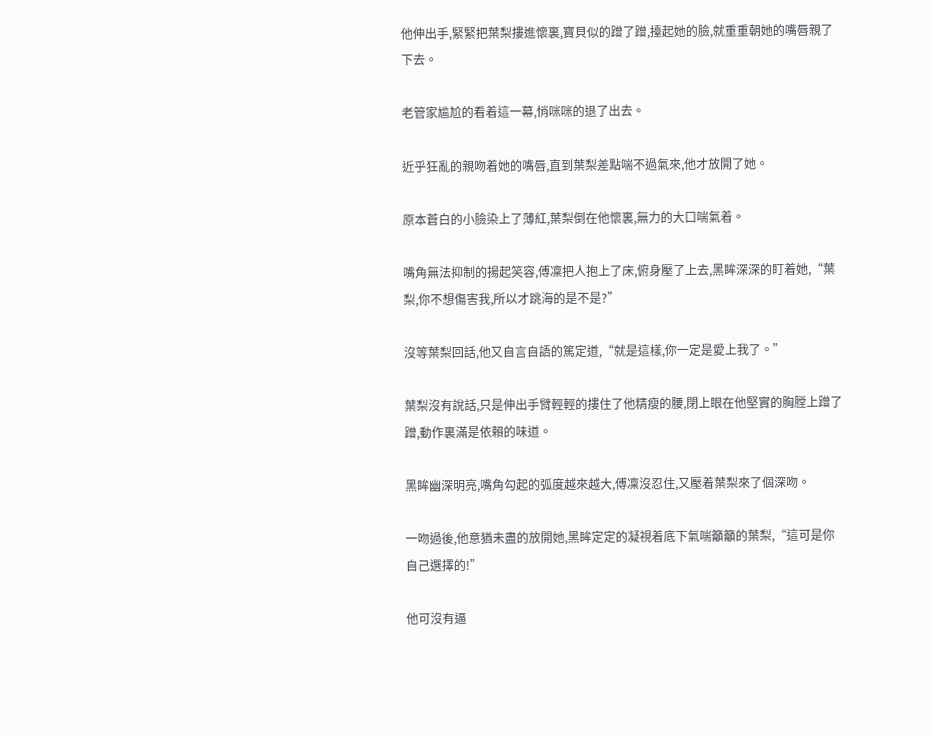他伸出手,緊緊把葉梨摟進懷裏,寶貝似的蹭了蹭,擡起她的臉,就重重朝她的嘴唇親了下去。

老管家尴尬的看着這一幕,悄咪咪的退了出去。

近乎狂亂的親吻着她的嘴唇,直到葉梨差點喘不過氣來,他才放開了她。

原本蒼白的小臉染上了薄紅,葉梨倒在他懷裏,無力的大口喘氣着。

嘴角無法抑制的揚起笑容,傅凜把人抱上了床,俯身壓了上去,黑眸深深的盯着她,“葉梨,你不想傷害我,所以才跳海的是不是?”

沒等葉梨回話,他又自言自語的篤定道,“就是這樣,你一定是愛上我了。”

葉梨沒有說話,只是伸出手臂輕輕的摟住了他精瘦的腰,閉上眼在他堅實的胸膛上蹭了蹭,動作裏滿是依賴的味道。

黑眸幽深明亮,嘴角勾起的弧度越來越大,傅凜沒忍住,又壓着葉梨來了個深吻。

一吻過後,他意猶未盡的放開她,黑眸定定的凝視着底下氣喘籲籲的葉梨,“這可是你自己選擇的!”

他可沒有逼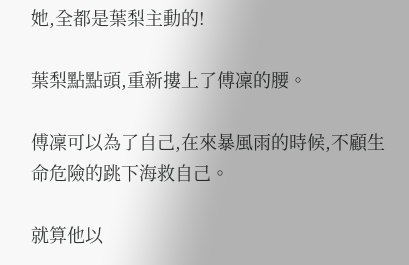她,全都是葉梨主動的!

葉梨點點頭,重新摟上了傅凜的腰。

傅凜可以為了自己,在來暴風雨的時候,不顧生命危險的跳下海救自己。

就算他以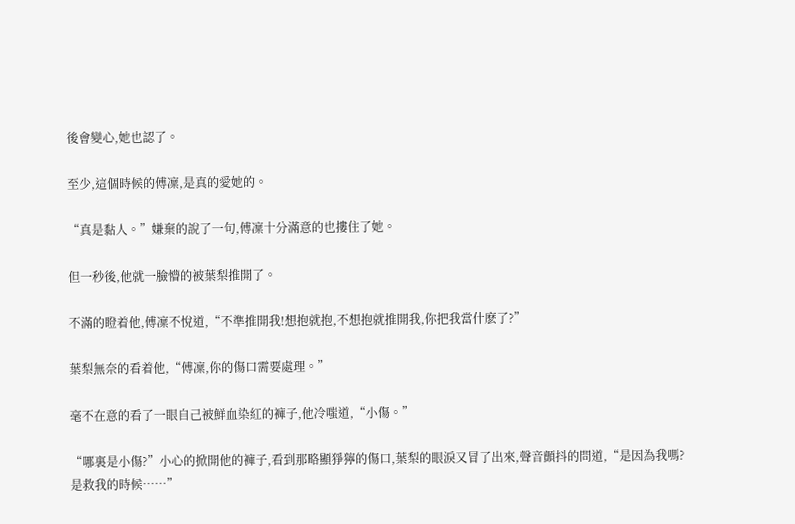後會變心,她也認了。

至少,這個時候的傅凜,是真的愛她的。

“真是黏人。”嫌棄的說了一句,傅凜十分滿意的也摟住了她。

但一秒後,他就一臉懵的被葉梨推開了。

不滿的瞪着他,傅凜不悅道,“不準推開我!想抱就抱,不想抱就推開我,你把我當什麽了?”

葉梨無奈的看着他,“傅凜,你的傷口需要處理。”

毫不在意的看了一眼自己被鮮血染紅的褲子,他冷嗤道,“小傷。”

“哪裏是小傷?”小心的掀開他的褲子,看到那略顯猙獰的傷口,葉梨的眼淚又冒了出來,聲音顫抖的問道,“是因為我嗎?是救我的時候……”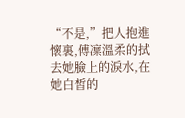“不是,”把人抱進懷裏,傅凜溫柔的拭去她臉上的淚水,在她白皙的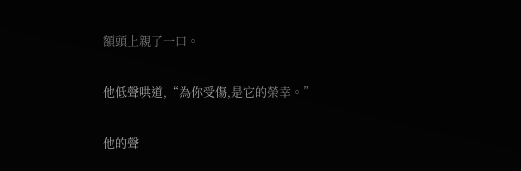額頭上親了一口。

他低聲哄道,“為你受傷,是它的榮幸。”

他的聲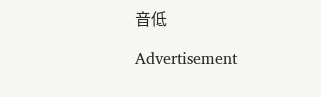音低

Advertisement